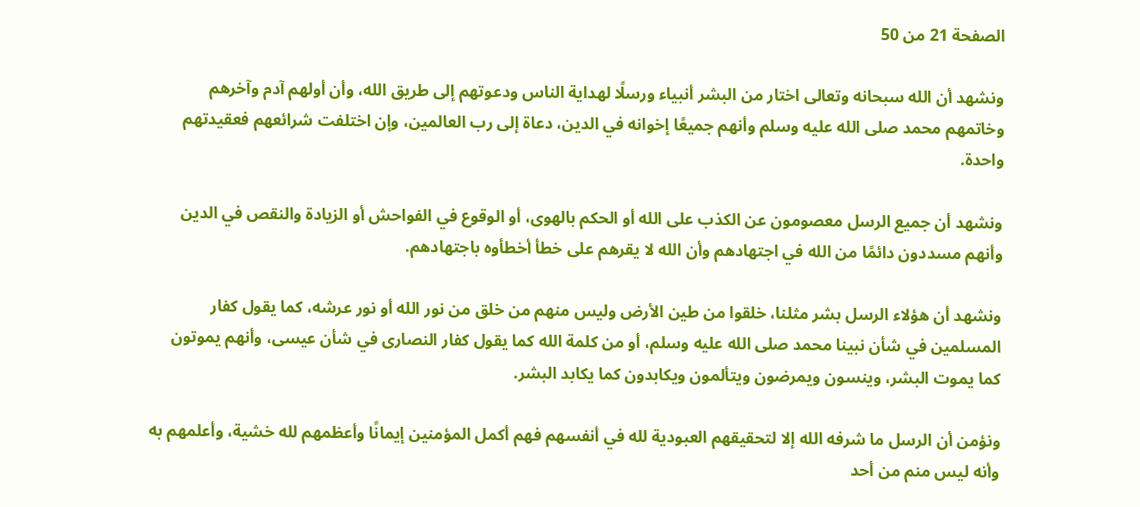الصفحة 21 من 50

ونشهد أن الله سبحانه وتعالى اختار من البشر أنبياء ورسلًا لهداية الناس ودعوتهم إلى طريق الله، وأن أولهم آدم وآخرهم وخاتمهم محمد صلى الله عليه وسلم وأنهم جميعًا إخوانه في الدين، دعاة إلى رب العالمين، وإن اختلفت شرائعهم فعقيدتهم واحدة.

ونشهد أن جميع الرسل معصومون عن الكذب على الله أو الحكم بالهوى، أو الوقوع في الفواحش أو الزيادة والنقص في الدين وأنهم مسددون دائمًا من الله في اجتهادهم وأن الله لا يقرهم على خطأ أخطأوه باجتهادهم.

ونشهد أن هؤلاء الرسل بشر مثلنا، خلقوا من طين الأرض وليس منهم من خلق من نور الله أو نور عرشه، كما يقول كفار المسلمين في شأن نبينا محمد صلى الله عليه وسلم، أو من كلمة الله كما يقول كفار النصارى في شأن عيسى، وأنهم يموتون كما يموت البشر، وينسون ويمرضون ويتألمون ويكابدون كما يكابد البشر.

ونؤمن أن الرسل ما شرفه الله إلا لتحقيقهم العبودية لله في أنفسهم فهم أكمل المؤمنين إيمانًا وأعظمهم لله خشية، وأعلمهم به وأنه ليس منم من أحد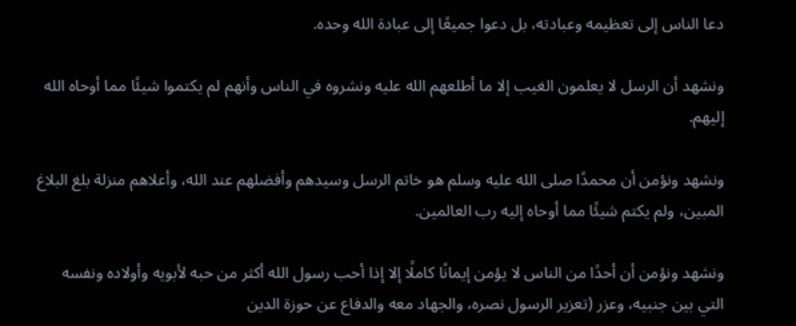دعا الناس إلى تعظيمه وعبادته، بل دعوا جميعًا إلى عبادة الله وحده.

ونشهد أن الرسل لا يعلمون الغيب إلا ما أطلعهم الله عليه ونشروه في الناس وأنهم لم يكتموا شيئًا مما أوحاه الله إليهم.

ونشهد ونؤمن أن محمدًا صلى الله عليه وسلم هو خاتم الرسل وسيدهم وأفضلهم عند الله، وأعلاهم منزلة بلغ البلاغ المبين، ولم يكتم شيئًا مما أوحاه إليه رب العالمين.

ونشهد ونؤمن أن أحدًا من الناس لا يؤمن إيمانًا كاملًا إلا إذا أحب رسول الله أكثر من حبه لأبويه وأولاده ونفسه التي بين جنبيه، وعزر (تعزير الرسول نصره، والجهاد معه والدفاع عن حوزة الدين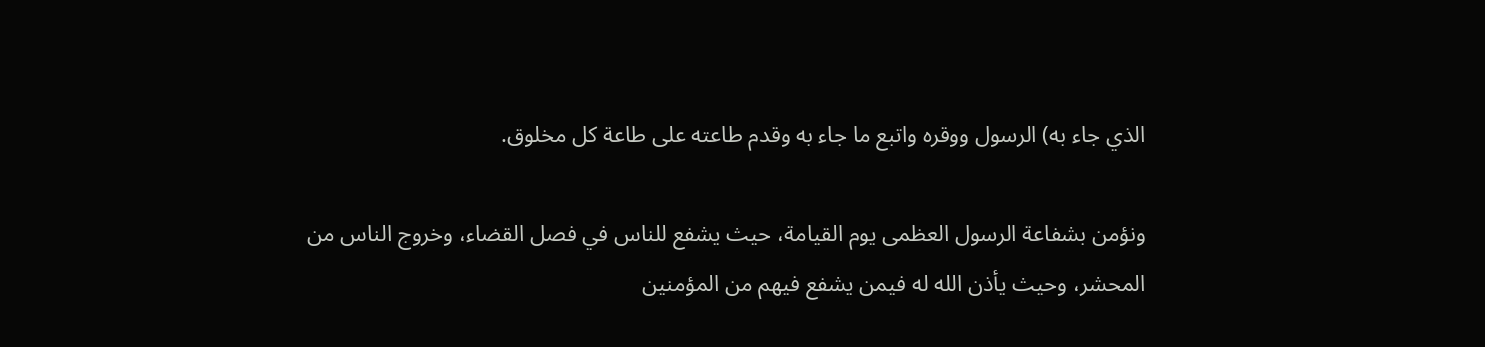الذي جاء به) الرسول ووقره واتبع ما جاء به وقدم طاعته على طاعة كل مخلوق.

ونؤمن بشفاعة الرسول العظمى يوم القيامة، حيث يشفع للناس في فصل القضاء، وخروج الناس من المحشر، وحيث يأذن الله له فيمن يشفع فيهم من المؤمنين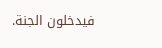فيدخلون الجنة.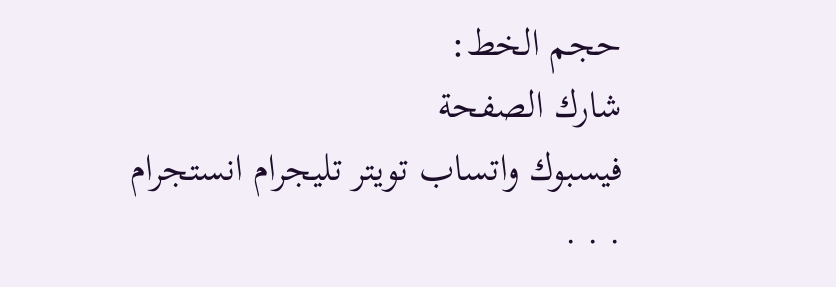حجم الخط:
شارك الصفحة
فيسبوك واتساب تويتر تليجرام انستجرام
. . .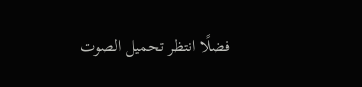فضلًا انتظر تحميل الصوت